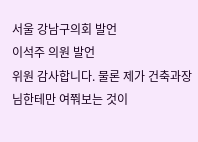서울 강남구의회 발언
이석주 의원 발언
위원 감사합니다. 물론 제가 건축과장님한테만 여쭤보는 것이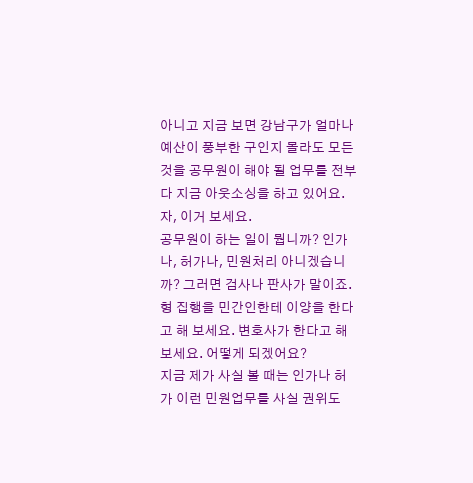아니고 지금 보면 강남구가 얼마나 예산이 풍부한 구인지 몰라도 모든 것을 공무원이 해야 될 업무를 전부 다 지금 아웃소싱을 하고 있어요. 자, 이거 보세요.
공무원이 하는 일이 뭡니까? 인가나, 허가나, 민원처리 아니겠습니까? 그러면 검사나 판사가 말이죠.
형 집행을 민간인한테 이양을 한다고 해 보세요. 변호사가 한다고 해 보세요. 어떻게 되겠어요?
지금 제가 사실 볼 때는 인가나 허가 이런 민원업무를 사실 권위도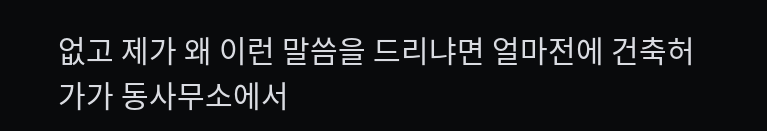없고 제가 왜 이런 말씀을 드리냐면 얼마전에 건축허가가 동사무소에서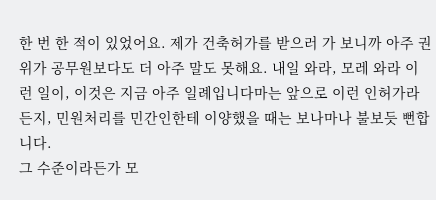한 번 한 적이 있었어요. 제가 건축허가를 받으러 가 보니까 아주 권위가 공무원보다도 더 아주 말도 못해요. 내일 와라, 모레 와라 이런 일이, 이것은 지금 아주 일례입니다마는 앞으로 이런 인허가라든지, 민원처리를 민간인한테 이양했을 때는 보나마나 불보듯 뻔합니다.
그 수준이라든가 모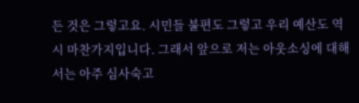든 것은 그렇고요. 시민들 불편도 그렇고 우리 예산도 역시 마찬가지입니다. 그래서 앞으로 저는 아웃소싱에 대해서는 아주 심사숙고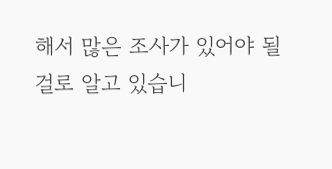해서 많은 조사가 있어야 될 걸로 알고 있습니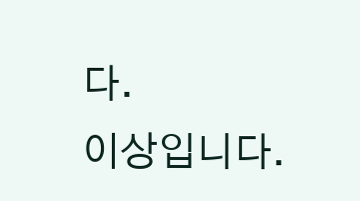다.
이상입니다.